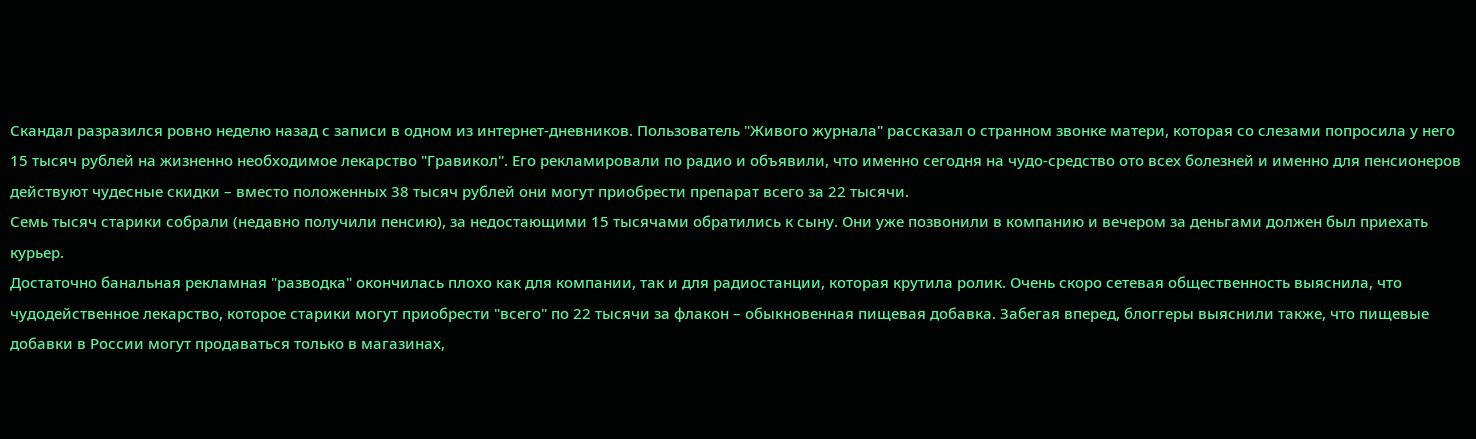Скандал разразился ровно неделю назад с записи в одном из интернет-дневников. Пользователь "Живого журнала" рассказал о странном звонке матери, которая со слезами попросила у него 15 тысяч рублей на жизненно необходимое лекарство "Гравикол". Его рекламировали по радио и объявили, что именно сегодня на чудо-средство ото всех болезней и именно для пенсионеров действуют чудесные скидки – вместо положенных 38 тысяч рублей они могут приобрести препарат всего за 22 тысячи.
Семь тысяч старики собрали (недавно получили пенсию), за недостающими 15 тысячами обратились к сыну. Они уже позвонили в компанию и вечером за деньгами должен был приехать курьер.
Достаточно банальная рекламная "разводка" окончилась плохо как для компании, так и для радиостанции, которая крутила ролик. Очень скоро сетевая общественность выяснила, что чудодейственное лекарство, которое старики могут приобрести "всего" по 22 тысячи за флакон – обыкновенная пищевая добавка. Забегая вперед, блоггеры выяснили также, что пищевые добавки в России могут продаваться только в магазинах,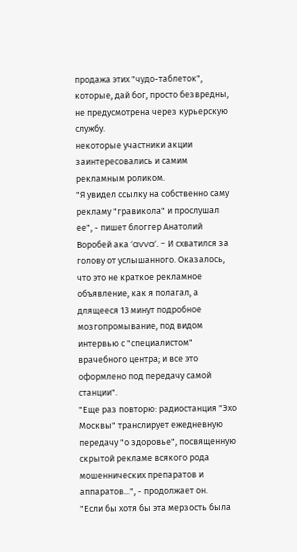продажа этих "чудо-таблеток", которые, дай бог, просто безвредны, не предусмотрена через курьерскую службу.
некоторые участники акции заинтересовались и самим рекламным роликом.
"Я увидел ссылку на собственно саму рекламу "гравикола" и прослушал ее", - пишет блоггер Анатолий Воробей ака ‘avva’. - И схватился за голову от услышанного. Оказалось, что это не краткое рекламное объявление, как я полагал, а длящееся 13 минут подробное мозгопромывание, под видом интервью с "специалистом" врачебного центра; и все это оформлено под передачу самой станции".
"Еще раз повторю: радиостанция "Эхо Москвы" транслирует ежедневную передачу "о здоровье", посвященную скрытой рекламе всякого рода мошеннических препаратов и аппаратов...", - продолжает он.
"Если бы хотя бы эта мерзость была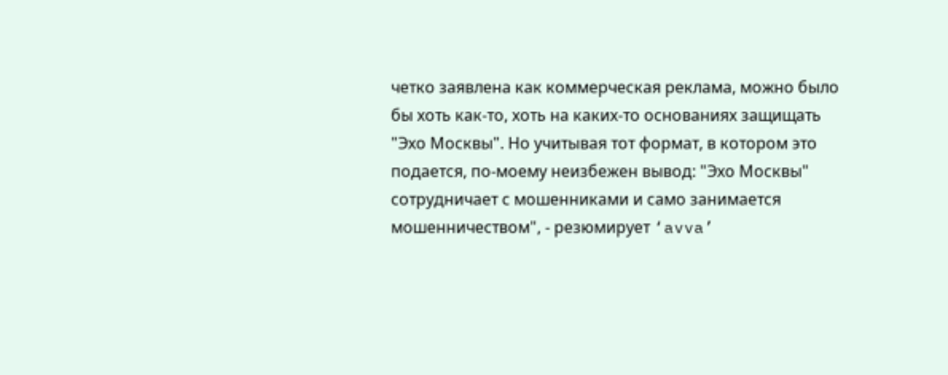четко заявлена как коммерческая реклама, можно было бы хоть как-то, хоть на каких-то основаниях защищать "Эхо Москвы". Но учитывая тот формат, в котором это подается, по-моему неизбежен вывод: "Эхо Москвы" сотрудничает с мошенниками и само занимается мошенничеством", - резюмирует ‘avva’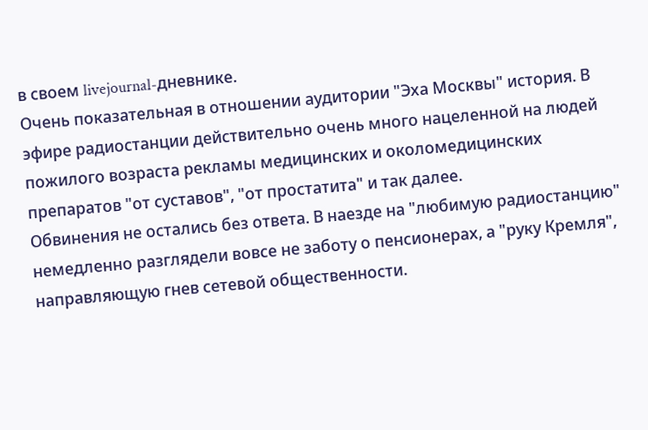в своем livejournal-дневнике.
Очень показательная в отношении аудитории "Эха Москвы" история. В эфире радиостанции действительно очень много нацеленной на людей пожилого возраста рекламы медицинских и околомедицинских препаратов "от суставов", "от простатита" и так далее.
Обвинения не остались без ответа. В наезде на "любимую радиостанцию" немедленно разглядели вовсе не заботу о пенсионерах, а "руку Кремля", направляющую гнев сетевой общественности.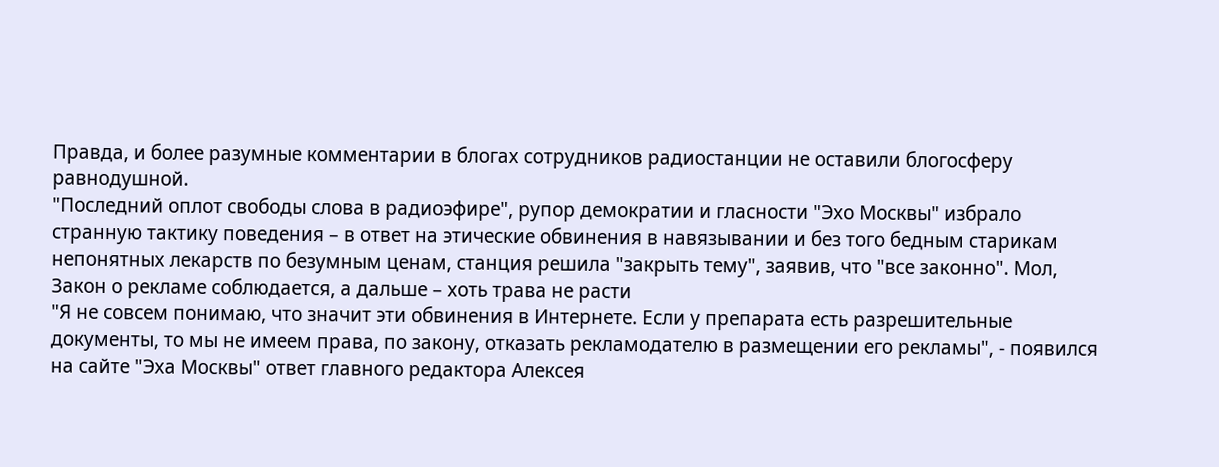Правда, и более разумные комментарии в блогах сотрудников радиостанции не оставили блогосферу равнодушной.
"Последний оплот свободы слова в радиоэфире", рупор демократии и гласности "Эхо Москвы" избрало странную тактику поведения – в ответ на этические обвинения в навязывании и без того бедным старикам непонятных лекарств по безумным ценам, станция решила "закрыть тему", заявив, что "все законно". Мол, Закон о рекламе соблюдается, а дальше – хоть трава не расти
"Я не совсем понимаю, что значит эти обвинения в Интернете. Если у препарата есть разрешительные документы, то мы не имеем права, по закону, отказать рекламодателю в размещении его рекламы", - появился на сайте "Эха Москвы" ответ главного редактора Алексея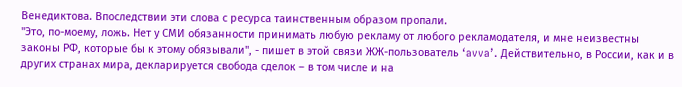Венедиктова. Впоследствии эти слова с ресурса таинственным образом пропали.
"Это, по-моему, ложь. Нет у СМИ обязанности принимать любую рекламу от любого рекламодателя, и мне неизвестны законы РФ, которые бы к этому обязывали", - пишет в этой связи ЖЖ-пользователь ‘avva’. Действительно, в России, как и в других странах мира, декларируется свобода сделок – в том числе и на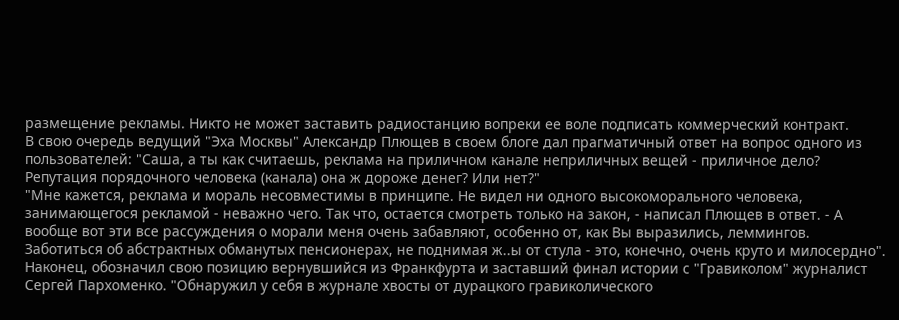размещение рекламы. Никто не может заставить радиостанцию вопреки ее воле подписать коммерческий контракт.
В свою очередь ведущий "Эха Москвы" Александр Плющев в своем блоге дал прагматичный ответ на вопрос одного из пользователей: "Саша, а ты как считаешь, реклама на приличном канале неприличных вещей - приличное дело? Репутация порядочного человека (канала) она ж дороже денег? Или нет?"
"Мне кажется, реклама и мораль несовместимы в принципе. Не видел ни одного высокоморального человека, занимающегося рекламой - неважно чего. Так что, остается смотреть только на закон, - написал Плющев в ответ. - А вообще вот эти все рассуждения о морали меня очень забавляют, особенно от, как Вы выразились, леммингов. Заботиться об абстрактных обманутых пенсионерах, не поднимая ж..ы от стула - это, конечно, очень круто и милосердно".
Наконец, обозначил свою позицию вернувшийся из Франкфурта и заставший финал истории с "Гравиколом" журналист Сергей Пархоменко. "Обнаружил у себя в журнале хвосты от дурацкого гравиколического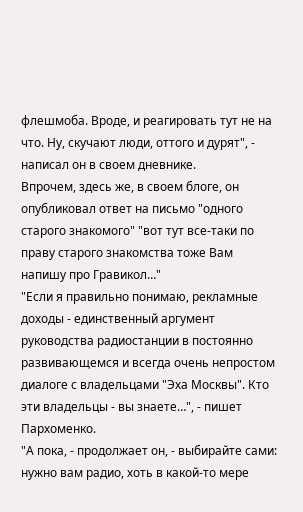флешмоба. Вроде, и реагировать тут не на что. Ну, скучают люди, оттого и дурят", - написал он в своем дневнике.
Впрочем, здесь же, в своем блоге, он опубликовал ответ на письмо "одного старого знакомого" "вот тут все-таки по праву старого знакомства тоже Вам напишу про Гравикол…"
"Если я правильно понимаю, рекламные доходы - единственный аргумент руководства радиостанции в постоянно развивающемся и всегда очень непростом диалоге с владельцами "Эха Москвы". Кто эти владельцы - вы знаете…", - пишет Пархоменко.
"А пока, - продолжает он, - выбирайте сами: нужно вам радио, хоть в какой-то мере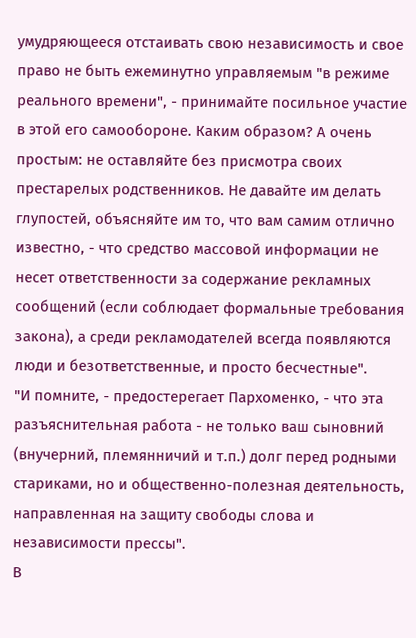умудряющееся отстаивать свою независимость и свое право не быть ежеминутно управляемым "в режиме реального времени", - принимайте посильное участие в этой его самообороне. Каким образом? А очень простым: не оставляйте без присмотра своих престарелых родственников. Не давайте им делать глупостей, объясняйте им то, что вам самим отлично известно, - что средство массовой информации не несет ответственности за содержание рекламных сообщений (если соблюдает формальные требования закона), а среди рекламодателей всегда появляются люди и безответственные, и просто бесчестные".
"И помните, - предостерегает Пархоменко, - что эта разъяснительная работа - не только ваш сыновний (внучерний, племянничий и т.п.) долг перед родными стариками, но и общественно-полезная деятельность, направленная на защиту свободы слова и независимости прессы".
В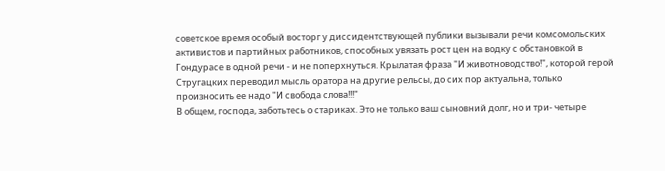советское время особый восторг у диссидентствующей публики вызывали речи комсомольских активистов и партийных работников, способных увязать рост цен на водку с обстановкой в Гондурасе в одной речи - и не поперхнуться. Крылатая фраза "И животноводство!", которой герой Стругацких переводил мысль оратора на другие рельсы, до сих пор актуальна, только произносить ее надо "И свобода слова!!!"
В общем, господа, заботьтесь о стариках. Это не только ваш сыновний долг, но и три- четыре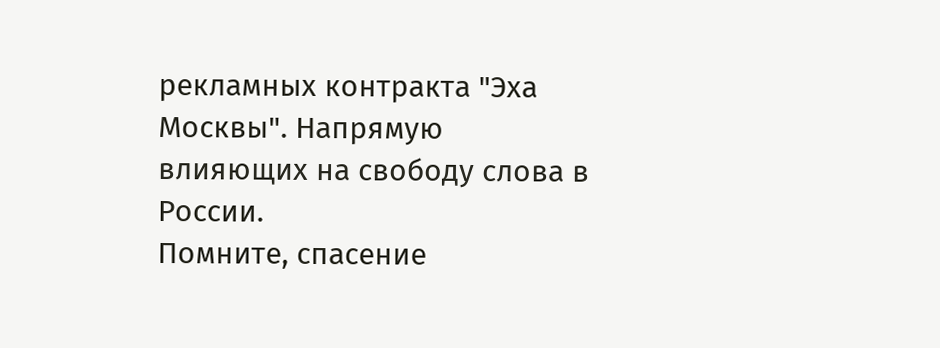рекламных контракта "Эха Москвы". Напрямую влияющих на свободу слова в России.
Помните, спасение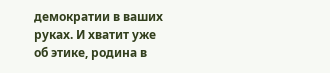демократии в ваших руках. И хватит уже об этике, родина в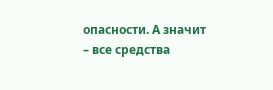опасности. А значит – все средства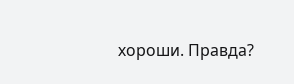хороши. Правда?